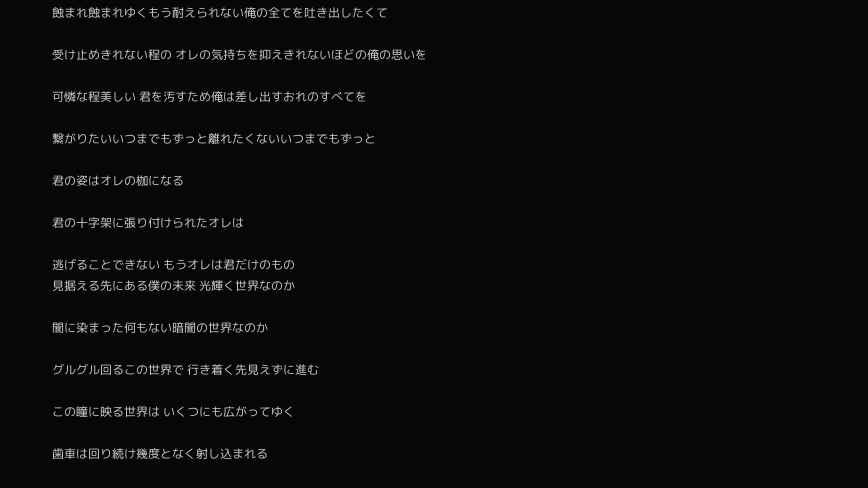蝕まれ蝕まれゆくもう耐えられない俺の全てを吐き出したくて

受け止めきれない程の オレの気持ちを抑えきれないほどの俺の思いを

可憐な程美しい 君を汚すため俺は差し出すおれのすべてを

繋がりたいいつまでもずっと離れたくないいつまでもずっと

君の姿はオレの枷になる

君の十字架に張り付けられたオレは

逃げることできない もうオレは君だけのもの
見据える先にある僕の未来 光輝く世界なのか

闇に染まった何もない暗闇の世界なのか

グルグル回るこの世界で 行き着く先見えずに進む

この瞳に映る世界は いくつにも広がってゆく

歯車は回り続け幾度となく射し込まれる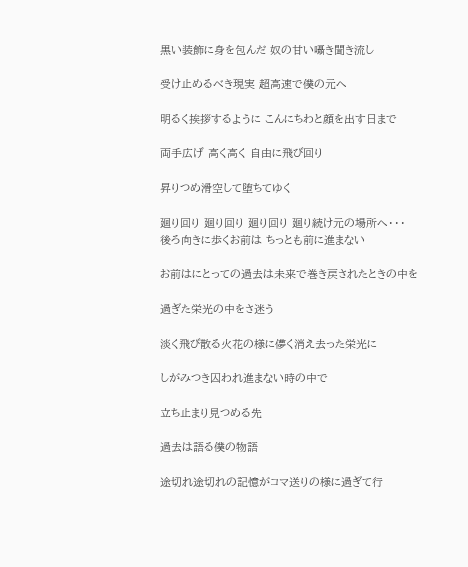黒い装飾に身を包んだ 奴の甘い囁き聞き流し

受け止めるべき現実 超高速で僕の元へ

明るく挨拶するように こんにちわと顔を出す日まで

両手広げ 高く高く 自由に飛び回り

昇りつめ滑空して堕ちてゆく

廻り回り 廻り回り 廻り回り 廻り続け元の場所へ・・・
後ろ向きに歩くお前は ちっとも前に進まない

お前はにとっての過去は未来で巻き戻されたときの中を

過ぎた栄光の中をさ迷う

淡く飛び散る火花の様に儚く消え去った栄光に

しがみつき囚われ進まない時の中で

立ち止まり見つめる先

過去は語る僕の物語

途切れ途切れの記憶がコマ送りの様に過ぎて行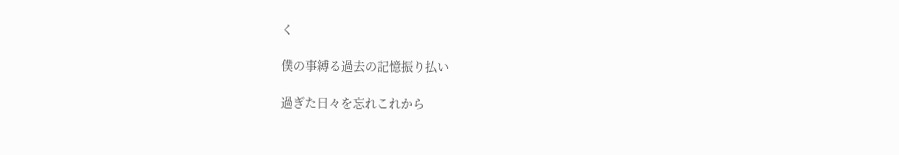く

僕の事縛る過去の記憶振り払い

過ぎた日々を忘れこれから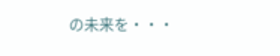の未来を・・・